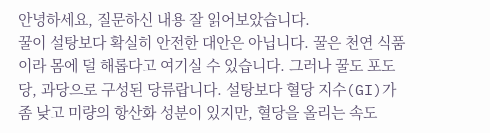안녕하세요, 질문하신 내용 잘 읽어보았습니다.
꿀이 설탕보다 확실히 안전한 대안은 아닙니다. 꿀은 천연 식품이라 몸에 덜 해롭다고 여기실 수 있습니다. 그러나 꿀도 포도당, 과당으로 구성된 당류랍니다. 설탕보다 혈당 지수(GI)가 좀 낮고 미량의 항산화 성분이 있지만, 혈당을 올리는 속도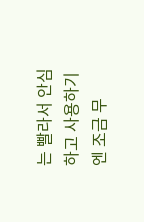는 빨라서 안심하고 사용하기엔 조금 무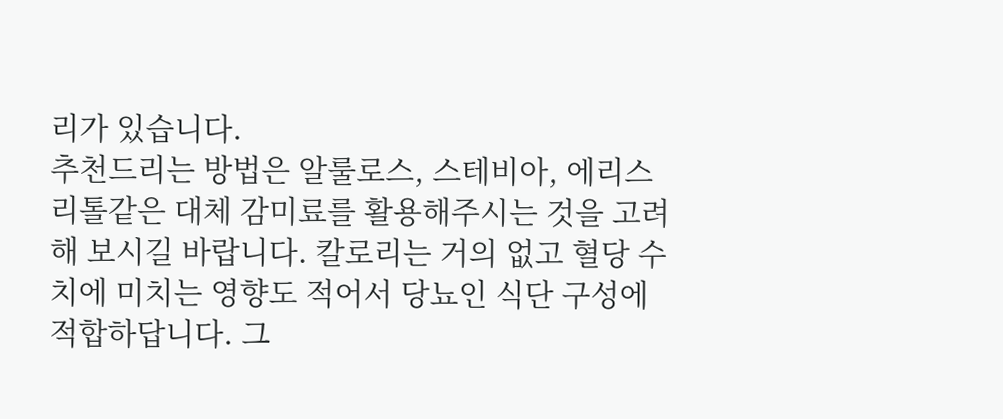리가 있습니다.
추천드리는 방법은 알룰로스, 스테비아, 에리스리톨같은 대체 감미료를 활용해주시는 것을 고려해 보시길 바랍니다. 칼로리는 거의 없고 혈당 수치에 미치는 영향도 적어서 당뇨인 식단 구성에 적합하답니다. 그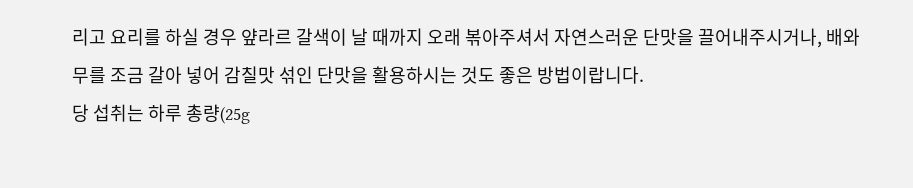리고 요리를 하실 경우 얖라르 갈색이 날 때까지 오래 볶아주셔서 자연스러운 단맛을 끌어내주시거나, 배와 무를 조금 갈아 넣어 감칠맛 섞인 단맛을 활용하시는 것도 좋은 방법이랍니다.
당 섭취는 하루 총량(25g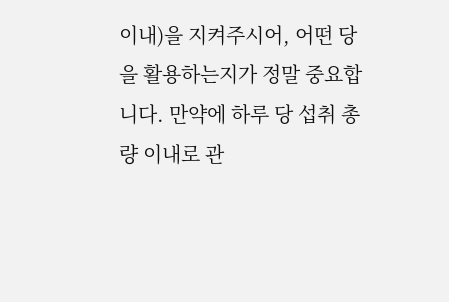이내)을 지켜주시어, 어떤 당을 활용하는지가 정말 중요합니다. 만약에 하루 당 섭취 총량 이내로 관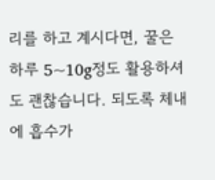리를 하고 계시다면, 꿀은 하루 5~10g정도 활용하셔도 괜찮습니다. 되도록 체내에 흡수가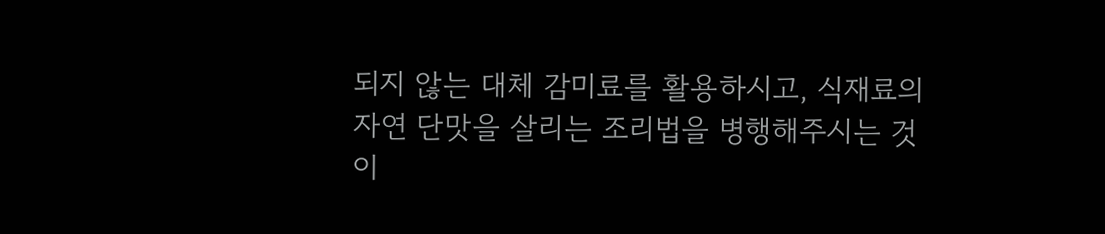되지 않는 대체 감미료를 활용하시고, 식재료의 자연 단맛을 살리는 조리법을 병행해주시는 것이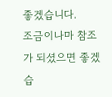좋겠습니다.
조금이나마 참조가 되셨으면 좋겠습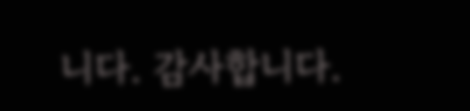니다. 감사합니다.